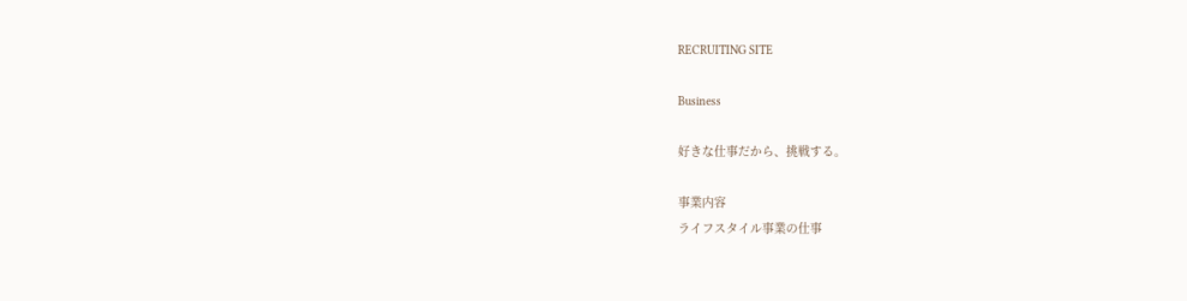RECRUITING SITE

Business

好きな仕事だから、挑戦する。

事業内容
ライフスタイル事業の仕事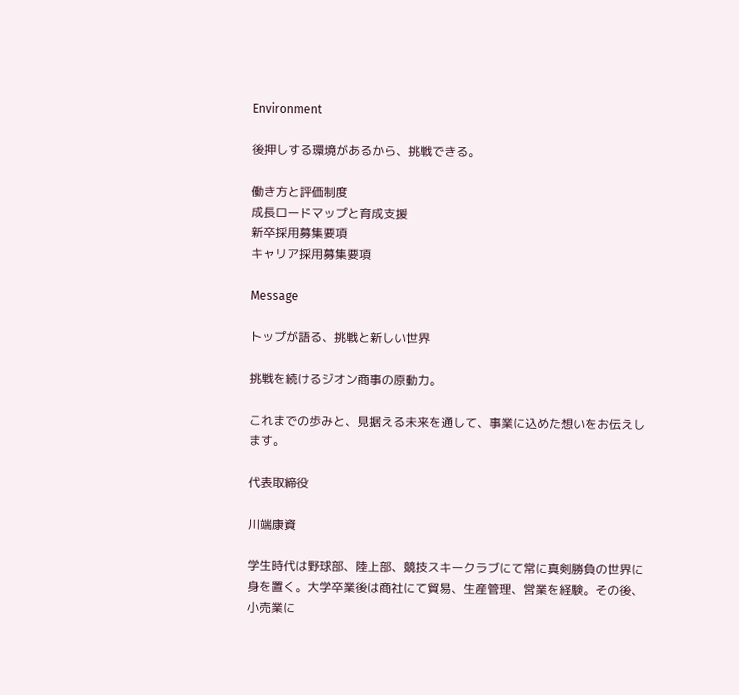Environment

後押しする環境があるから、挑戦できる。

働き方と評価制度
成長ロードマップと育成支援
新卒採用募集要項
キャリア採用募集要項

Message

トップが語る、挑戦と新しい世界

挑戦を続けるジオン商事の原動力。

これまでの歩みと、見据える未来を通して、事業に込めた想いをお伝えします。

代表取締役

川端康資

学生時代は野球部、陸上部、競技スキークラブにて常に真剣勝負の世界に身を置く。大学卒業後は商社にて貿易、生産管理、営業を経験。その後、小売業に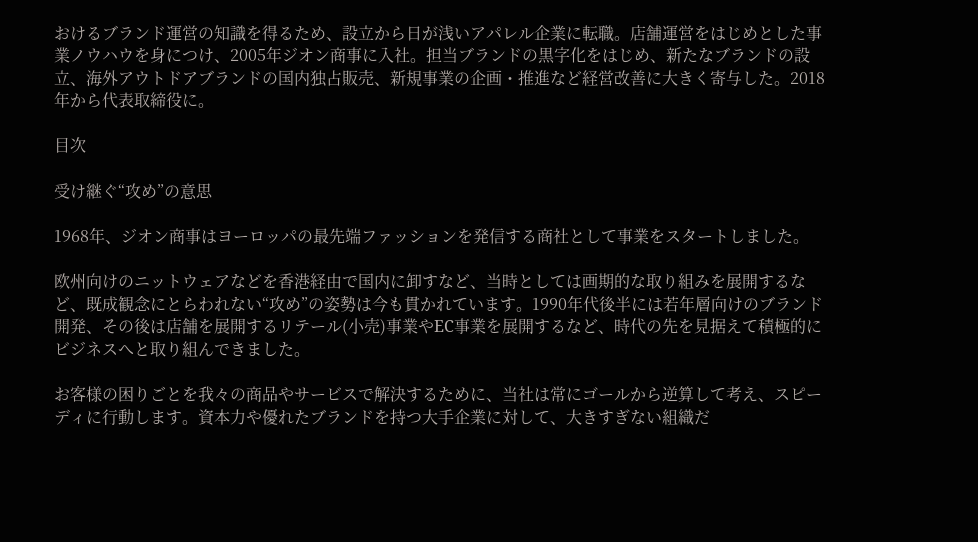おけるブランド運営の知識を得るため、設立から日が浅いアパレル企業に転職。店舗運営をはじめとした事業ノウハウを身につけ、2005年ジオン商事に入社。担当ブランドの黒字化をはじめ、新たなブランドの設立、海外アウトドアブランドの国内独占販売、新規事業の企画・推進など経営改善に大きく寄与した。2018年から代表取締役に。

目次

受け継ぐ“攻め”の意思

1968年、ジオン商事はヨーロッパの最先端ファッションを発信する商社として事業をスタートしました。

欧州向けのニットウェアなどを香港経由で国内に卸すなど、当時としては画期的な取り組みを展開するなど、既成観念にとらわれない“攻め”の姿勢は今も貫かれています。1990年代後半には若年層向けのブランド開発、その後は店舗を展開するリテール(小売)事業やEC事業を展開するなど、時代の先を見据えて積極的にビジネスへと取り組んできました。

お客様の困りごとを我々の商品やサービスで解決するために、当社は常にゴールから逆算して考え、スピーディに行動します。資本力や優れたブランドを持つ大手企業に対して、大きすぎない組織だ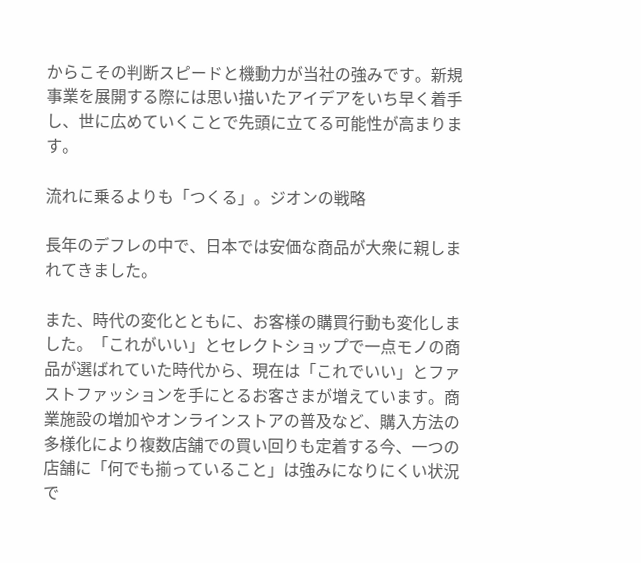からこその判断スピードと機動力が当社の強みです。新規事業を展開する際には思い描いたアイデアをいち早く着手し、世に広めていくことで先頭に立てる可能性が高まります。

流れに乗るよりも「つくる」。ジオンの戦略

長年のデフレの中で、日本では安価な商品が大衆に親しまれてきました。

また、時代の変化とともに、お客様の購買行動も変化しました。「これがいい」とセレクトショップで一点モノの商品が選ばれていた時代から、現在は「これでいい」とファストファッションを手にとるお客さまが増えています。商業施設の増加やオンラインストアの普及など、購入方法の多様化により複数店舗での買い回りも定着する今、一つの店舗に「何でも揃っていること」は強みになりにくい状況で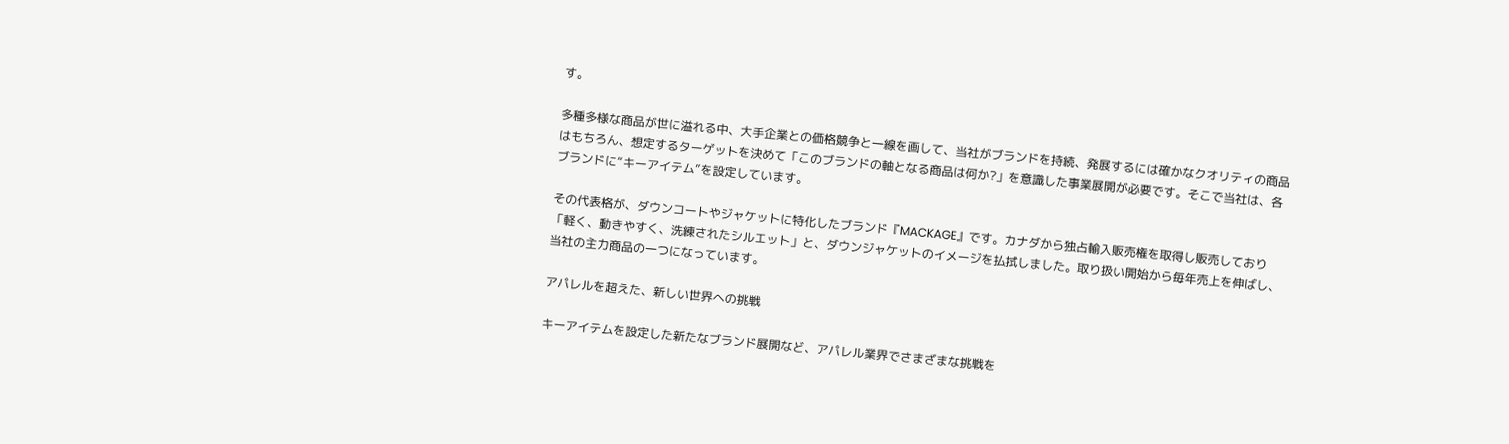す。

多種多様な商品が世に溢れる中、大手企業との価格競争と一線を画して、当社がブランドを持続、発展するには確かなクオリティの商品はもちろん、想定するターゲットを決めて「このブランドの軸となる商品は何か?」を意識した事業展開が必要です。そこで当社は、各ブランドに“キーアイテム”を設定しています。

その代表格が、ダウンコートやジャケットに特化したブランド『MACKAGE』です。カナダから独占輸入販売権を取得し販売しており「軽く、動きやすく、洗練されたシルエット」と、ダウンジャケットのイメージを払拭しました。取り扱い開始から毎年売上を伸ばし、当社の主力商品の一つになっています。

アパレルを超えた、新しい世界への挑戦

キーアイテムを設定した新たなブランド展開など、アパレル業界でさまざまな挑戦を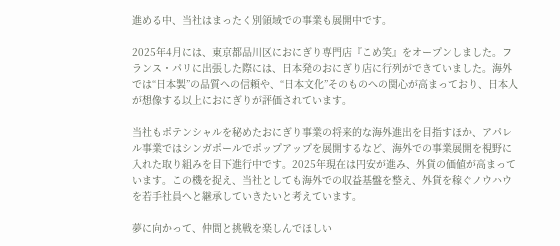進める中、当社はまったく別領域での事業も展開中です。

2025年4月には、東京都品川区におにぎり専門店『こめ笑』をオープンしました。フランス・パリに出張した際には、日本発のおにぎり店に行列ができていました。海外では“日本製”の品質への信頼や、“日本文化”そのものへの関心が高まっており、日本人が想像する以上におにぎりが評価されています。

当社もポテンシャルを秘めたおにぎり事業の将来的な海外進出を目指すほか、アパレル事業ではシンガポールでポップアップを展開するなど、海外での事業展開を視野に入れた取り組みを目下進行中です。2025年現在は円安が進み、外貨の価値が高まっています。この機を捉え、当社としても海外での収益基盤を整え、外貨を稼ぐノウハウを若手社員へと継承していきたいと考えています。

夢に向かって、仲間と挑戦を楽しんでほしい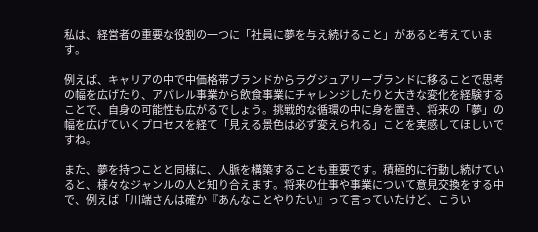私は、経営者の重要な役割の一つに「社員に夢を与え続けること」があると考えています。

例えば、キャリアの中で中価格帯ブランドからラグジュアリーブランドに移ることで思考の幅を広げたり、アパレル事業から飲食事業にチャレンジしたりと大きな変化を経験することで、自身の可能性も広がるでしょう。挑戦的な循環の中に身を置き、将来の「夢」の幅を広げていくプロセスを経て「見える景色は必ず変えられる」ことを実感してほしいですね。

また、夢を持つことと同様に、人脈を構築することも重要です。積極的に行動し続けていると、様々なジャンルの人と知り合えます。将来の仕事や事業について意見交換をする中で、例えば「川端さんは確か『あんなことやりたい』って言っていたけど、こうい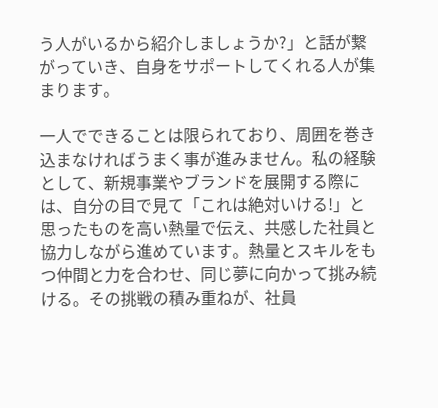う人がいるから紹介しましょうか?」と話が繋がっていき、自身をサポートしてくれる人が集まります。

一人でできることは限られており、周囲を巻き込まなければうまく事が進みません。私の経験として、新規事業やブランドを展開する際には、自分の目で見て「これは絶対いける!」と思ったものを高い熱量で伝え、共感した社員と協力しながら進めています。熱量とスキルをもつ仲間と力を合わせ、同じ夢に向かって挑み続ける。その挑戦の積み重ねが、社員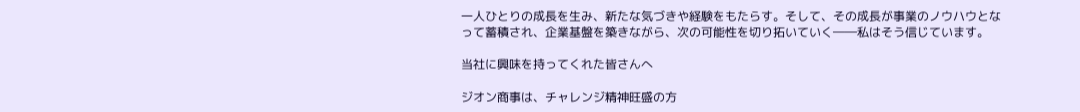一人ひとりの成長を生み、新たな気づきや経験をもたらす。そして、その成長が事業のノウハウとなって蓄積され、企業基盤を築きながら、次の可能性を切り拓いていく――私はそう信じています。

当社に興味を持ってくれた皆さんへ

ジオン商事は、チャレンジ精神旺盛の方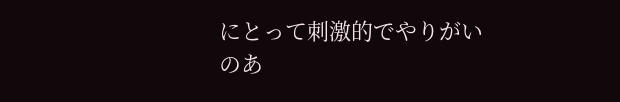にとって刺激的でやりがいのあ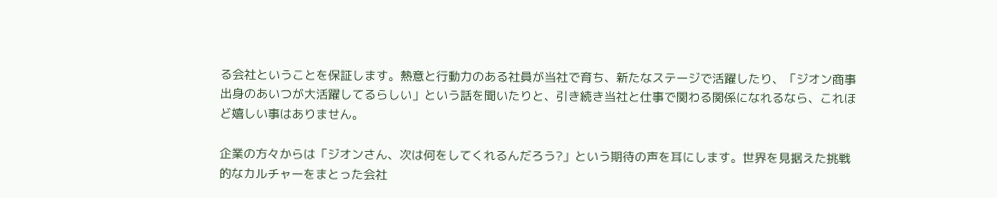る会社ということを保証します。熱意と行動力のある社員が当社で育ち、新たなステージで活躍したり、「ジオン商事出身のあいつが大活躍してるらしい」という話を聞いたりと、引き続き当社と仕事で関わる関係になれるなら、これほど嬉しい事はありません。

企業の方々からは「ジオンさん、次は何をしてくれるんだろう?」という期待の声を耳にします。世界を見据えた挑戦的なカルチャーをまとった会社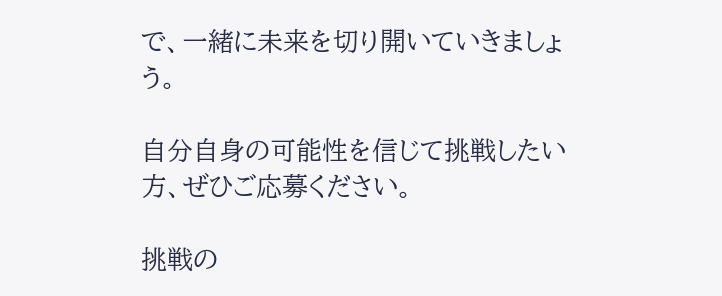で、一緒に未来を切り開いていきましょう。

自分自身の可能性を信じて挑戦したい方、ぜひご応募ください。

挑戦の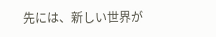先には、新しい世界が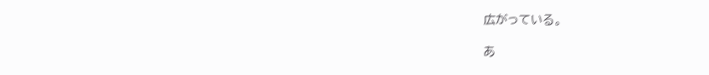広がっている。

あ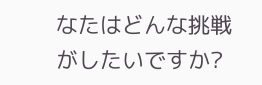なたはどんな挑戦がしたいですか?